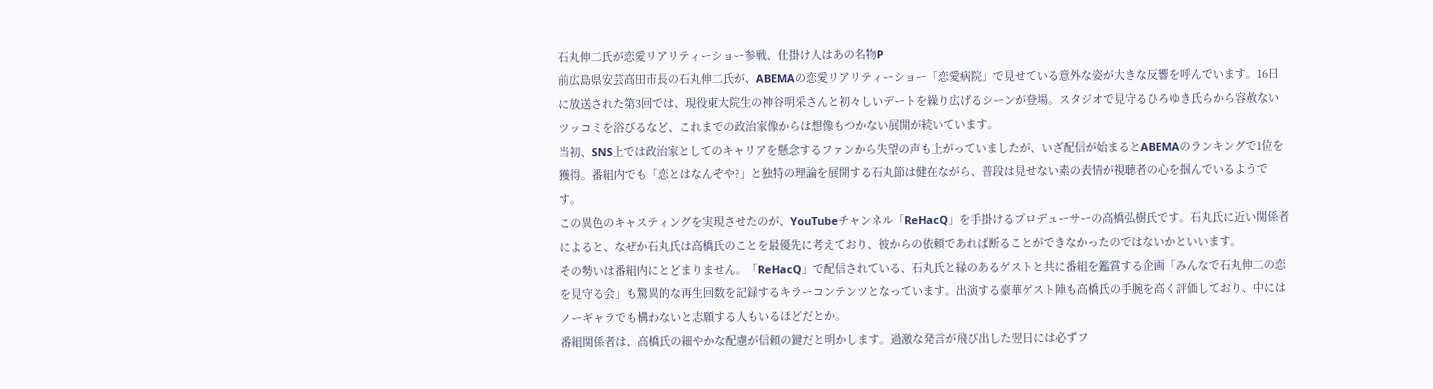石丸伸二氏が恋愛リアリティーショー参戦、仕掛け人はあの名物P
前広島県安芸高田市長の石丸伸二氏が、ABEMAの恋愛リアリティーショー「恋愛病院」で見せている意外な姿が大きな反響を呼んでいます。16日に放送された第3回では、現役東大院生の神谷明采さんと初々しいデートを繰り広げるシーンが登場。スタジオで見守るひろゆき氏らから容赦ないツッコミを浴びるなど、これまでの政治家像からは想像もつかない展開が続いています。
当初、SNS上では政治家としてのキャリアを懸念するファンから失望の声も上がっていましたが、いざ配信が始まるとABEMAのランキングで1位を獲得。番組内でも「恋とはなんぞや?」と独特の理論を展開する石丸節は健在ながら、普段は見せない素の表情が視聴者の心を掴んでいるようです。
この異色のキャスティングを実現させたのが、YouTubeチャンネル「ReHacQ」を手掛けるプロデューサーの高橋弘樹氏です。石丸氏に近い関係者によると、なぜか石丸氏は高橋氏のことを最優先に考えており、彼からの依頼であれば断ることができなかったのではないかといいます。
その勢いは番組内にとどまりません。「ReHacQ」で配信されている、石丸氏と縁のあるゲストと共に番組を鑑賞する企画「みんなで石丸伸二の恋を見守る会」も驚異的な再生回数を記録するキラーコンテンツとなっています。出演する豪華ゲスト陣も高橋氏の手腕を高く評価しており、中にはノーギャラでも構わないと志願する人もいるほどだとか。
番組関係者は、高橋氏の細やかな配慮が信頼の鍵だと明かします。過激な発言が飛び出した翌日には必ずフ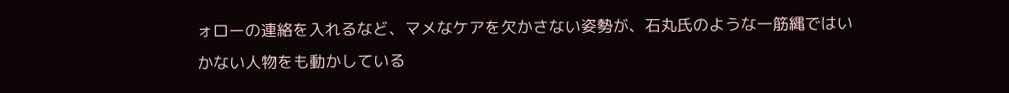ォローの連絡を入れるなど、マメなケアを欠かさない姿勢が、石丸氏のような一筋縄ではいかない人物をも動かしている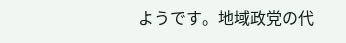ようです。地域政党の代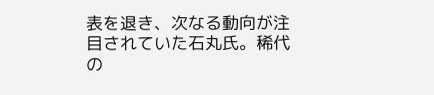表を退き、次なる動向が注目されていた石丸氏。稀代の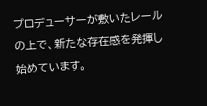プロデューサーが敷いたレールの上で、新たな存在感を発揮し始めています。